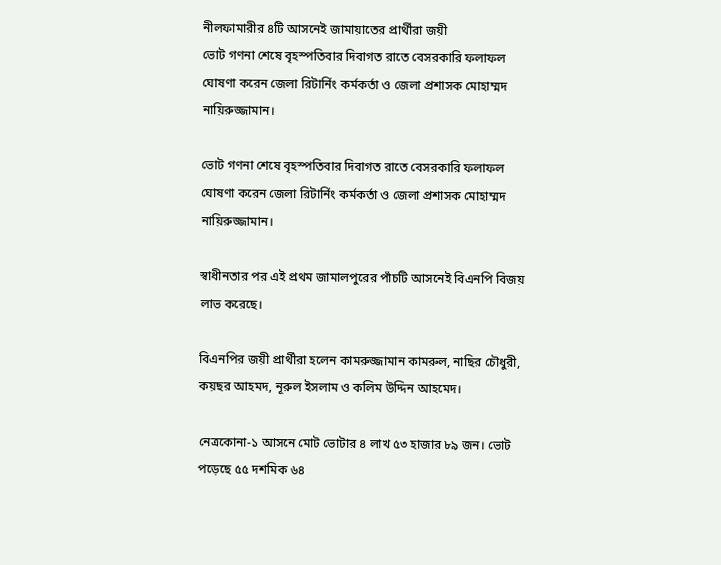নীলফামারীর ৪টি আসনেই জামায়াতের প্রার্থীরা জয়ী
ভোট গণনা শেষে বৃহস্পতিবার দিবাগত রাতে বেসরকারি ফলাফল ঘোষণা করেন জেলা রিটার্নিং কর্মকর্তা ও জেলা প্রশাসক মোহাম্মদ নায়িরুজ্জামান।

ভোট গণনা শেষে বৃহস্পতিবার দিবাগত রাতে বেসরকারি ফলাফল ঘোষণা করেন জেলা রিটার্নিং কর্মকর্তা ও জেলা প্রশাসক মোহাম্মদ নায়িরুজ্জামান।

স্বাধীনতার পর এই প্রথম জামালপুরের পাঁচটি আসনেই বিএনপি বিজয় লাভ করেছে।

বিএনপির জয়ী প্রার্থীরা হলেন কামরুজ্জামান কামরুল, নাছির চৌধুরী, কয়ছর আহমদ, নূরুল ইসলাম ও কলিম উদ্দিন আহমেদ।

নেত্রকোনা-১ আসনে মোট ভোটার ৪ লাখ ৫৩ হাজার ৮৯ জন। ভোট পড়েছে ৫৫ দশমিক ৬৪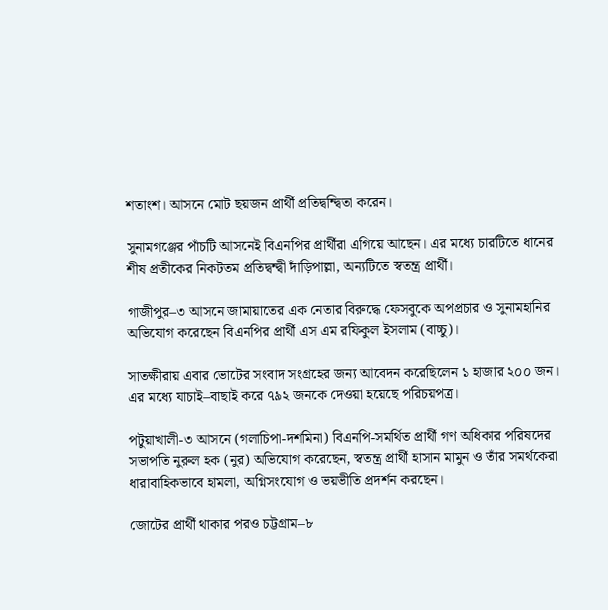শতাংশ। আসনে মোট ছয়জন প্রার্থী প্রতিদ্বন্দ্বিতা করেন।

সুনামগঞ্জের পাঁচটি আসনেই বিএনপির প্রার্থীরা এগিয়ে আছেন। এর মধ্যে চারটিতে ধানের শীষ প্রতীকের নিকটতম প্রতিদ্বন্দ্বী দাঁড়িপাল্লা, অন্যটিতে স্বতন্ত্র প্রার্থী।

গাজীপুর–৩ আসনে জামায়াতের এক নেতার বিরুদ্ধে ফেসবুকে অপপ্রচার ও সুনামহানির অভিযোগ করেছেন বিএনপির প্রার্থী এস এম রফিকুল ইসলাম (বাচ্চু)।

সাতক্ষীরায় এবার ভোটের সংবাদ সংগ্রহের জন্য আবেদন করেছিলেন ১ হাজার ২০০ জন। এর মধ্যে যাচাই–বাছাই করে ৭৯২ জনকে দেওয়া হয়েছে পরিচয়পত্র।

পটুয়াখালী-৩ আসনে (গলাচিপা-দশমিনা) বিএনপি-সমর্থিত প্রার্থী গণ অধিকার পরিষদের সভাপতি নুরুল হক (নুর) অভিযোগ করেছেন, স্বতন্ত্র প্রার্থী হাসান মামুন ও তাঁর সমর্থকেরা ধারাবাহিকভাবে হামলা, অগ্নিসংযোগ ও ভয়ভীতি প্রদর্শন করছেন।

জোটের প্রার্থী থাকার পরও চট্টগ্রাম–৮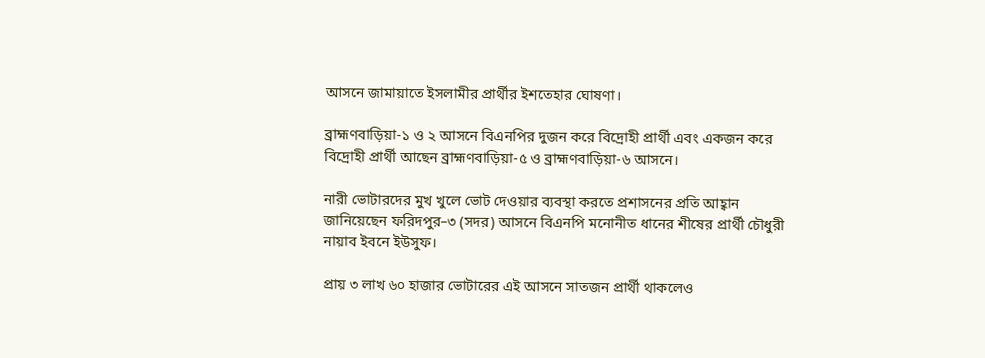আসনে জামায়াতে ইসলামীর প্রার্থীর ইশতেহার ঘোষণা।

ব্রাহ্মণবাড়িয়া-১ ও ২ আসনে বিএনপির দুজন করে বিদ্রোহী প্রার্থী এবং একজন করে বিদ্রোহী প্রার্থী আছেন ব্রাহ্মণবাড়িয়া-৫ ও ব্রাহ্মণবাড়িয়া-৬ আসনে।

নারী ভোটারদের মুখ খুলে ভোট দেওয়ার ব্যবস্থা করতে প্রশাসনের প্রতি আহ্বান জানিয়েছেন ফরিদপুর–৩ (সদর) আসনে বিএনপি মনোনীত ধানের শীষের প্রার্থী চৌধুরী নায়াব ইবনে ইউসুফ।

প্রায় ৩ লাখ ৬০ হাজার ভোটারের এই আসনে সাতজন প্রার্থী থাকলেও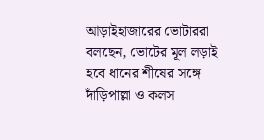আড়াইহাজারের ভোটাররা বলছেন, ভোটের মূল লড়াই হবে ধানের শীষের সঙ্গে দাঁড়িপাল্লা ও কলস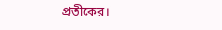প্রতীকের।